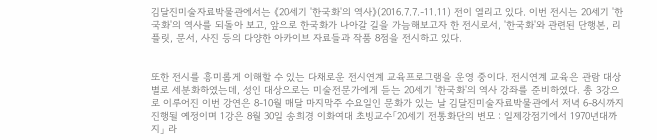김달진미술자료박물관에서는 《20세기 '한국화'의 역사》(2016.7.7.-11.11) 전이 열리고 있다. 이번 전시는 20세기 '한국화'의 역사를 되돌아 보고, 앞으로 한국화가 나아갈 길을 가늠해보고자 한 전시로서, '한국화'와 관련된 단행본, 리플릿, 문서, 사진 등의 다양한 아카이브 자료들과 작품 8점을 전시하고 있다.


또한 전시를 흥미롭게 이해할 수 있는 다채로운 전시연계 교육프로그램을 운영 중이다. 전시연계 교육은 관람 대상별로 세분화하였는데, 성인 대상으로는 미술전문가에게 듣는 20세기 '한국화'의 역사 강좌를 준비하였다. 총 3강으로 이루어진 이번 강연은 8-10월 매달 마지막주 수요일인 문화가 있는 날 김달진미술자료박물관에서 저녁 6-8시까지 진행될 예정이며 1강은 8월 30일 송희경 이화여대 초빙교수「20세기 전통화단의 변모 : 일제강점기에서 1970년대까지」 라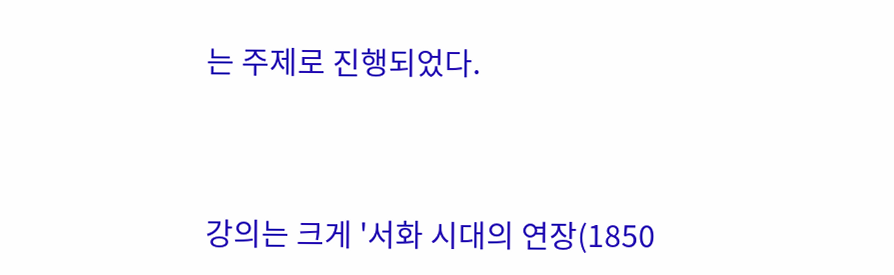는 주제로 진행되었다.



강의는 크게 '서화 시대의 연장(1850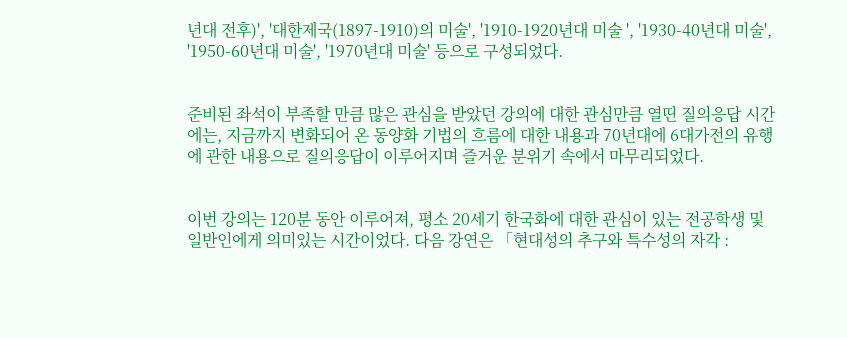년대 전후)', '대한제국(1897-1910)의 미술', '1910-1920년대 미술 ', '1930-40년대 미술', '1950-60년대 미술', '1970년대 미술' 등으로 구성되었다.


준비된 좌석이 부족할 만큼 많은 관심을 받았던 강의에 대한 관심만큼 열띤 질의응답 시간에는, 지금까지 변화되어 온 동양화 기법의 흐름에 대한 내용과 70년대에 6대가전의 유행에 관한 내용으로 질의응답이 이루어지며 즐거운 분위기 속에서 마무리되었다.


이번 강의는 120분 동안 이루어져, 평소 20세기 한국화에 대한 관심이 있는 전공학생 및 일반인에게 의미있는 시간이었다. 다음 강연은 「현대성의 추구와 특수성의 자각 :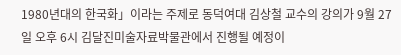1980년대의 한국화」이라는 주제로 동덕여대 김상철 교수의 강의가 9월 27일 오후 6시 김달진미술자료박물관에서 진행될 예정이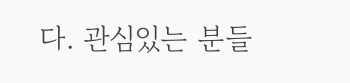다. 관심있는 분들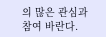의 많은 관심과 참여 바란다.